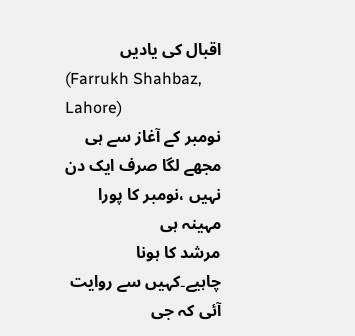اقبال کی یادیں
(Farrukh Shahbaz, Lahore)
نومبر کے آغاز سے ہی مجھے لگا صرف ایک دن نہیں ،نومبر کا پورا مہینہ ہی
مرشد کا ہونا چاہیے۔کہیں سے روایت آئی کہ جی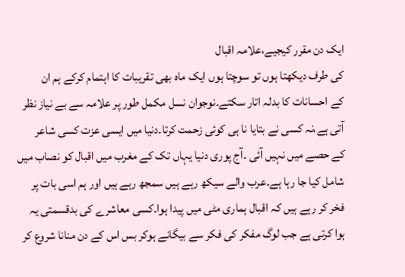ایک دن مقرر کیجیے،علامہ اقبال
کی طرف دیکھتا ہوں تو سوچتا ہوں ایک ماہ بھی تقریبات کا اہتمام کرکے ہم ان
کے احسانات کا بدلہ اتار سکتے۔نوجوان نسل مکمل طور پر علامہ سے بے نیاز نظر
آتی ہے،نہ کسی نے بتایا نا ہی کوئی زحمت کرتا۔دنیا میں ایسی عزت کسی شاعر
کے حصے میں نہیں آئی ۔آج پوری دنیا یہاں تک کے مغرب میں اقبال کو نصاب میں
شامل کیا جا رہا ہے۔عرب والے سیکھ رہے ہیں سمجھ رہے ہیں اور ہم اسی بات پر
فخر کر رہے ہیں کہ اقبال ہماری مٹی میں پیدا ہوا۔کسی معاشرے کی بدقسمتی یہ
ہوا کرتی ہے جب لوگ مفکر کی فکر سے بیگانے ہوکر بس اس کے دن منانا شروع کر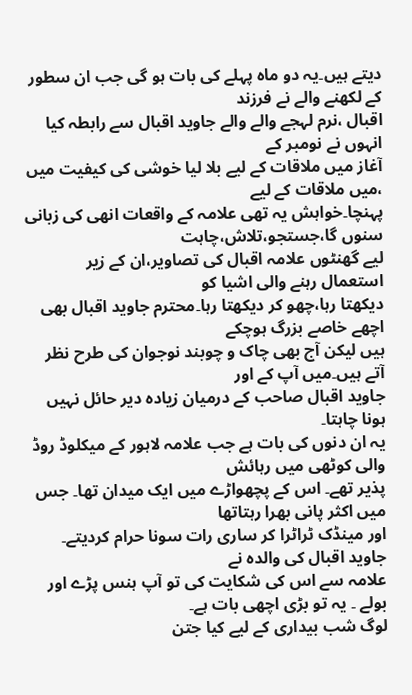دیتے ہیں۔یہ دو ماہ پہلے کی بات ہو گی جب ان سطور کے لکھنے والے نے فرزند
اقبال ،نرم لہجے والے والے جاوید اقبال سے رابطہ کیا انہوں نے نومبر کے
آغاز میں ملاقات کے لیے بلا لیا خوشی کی کیفیت میں ،میں ملاقات کے لیے
پہنچا۔خواہش یہ تھی علامہ کے واقعات انھی کی زبانی سنوں گا،جستجو،تلاش،چاہت
لیے گھنٹوں علامہ اقبال کی تصاویر،ان کے زیر استعمال رہنے والی اشیا کو
دیکھتا رہا،چھو کر دیکھتا رہا۔محترم جاوید اقبال بھی اچھے خاصے بزرگ ہوچکے
ہیں لیکن آج بھی چاک و چوبند نوجوان کی طرح نظر آتے ہیں۔میں آپ کے اور
جاوید اقبال صاحب کے درمیان زیادہ دیر حائل نہیں ہونا چاہتا۔
یہ ان دنوں کی بات ہے جب علامہ لاہور کے میکلوڈ روڈ والی کوٹھی میں رہائش
پذیر تھے۔ اس کے پچھواڑے میں ایک میدان تھا۔ جس میں اکثر پانی بھرا رہتاتھا
اور مینڈک ٹراٹرا کر ساری رات سونا حرام کردیتے۔ جاوید اقبال کی والدہ نے
علامہ سے اس کی شکایت کی تو آپ ہنس پڑے اور بولے ۔ یہ تو بڑی اچھی بات ہے۔
لوگ شب بیداری کے لیے کیا جتن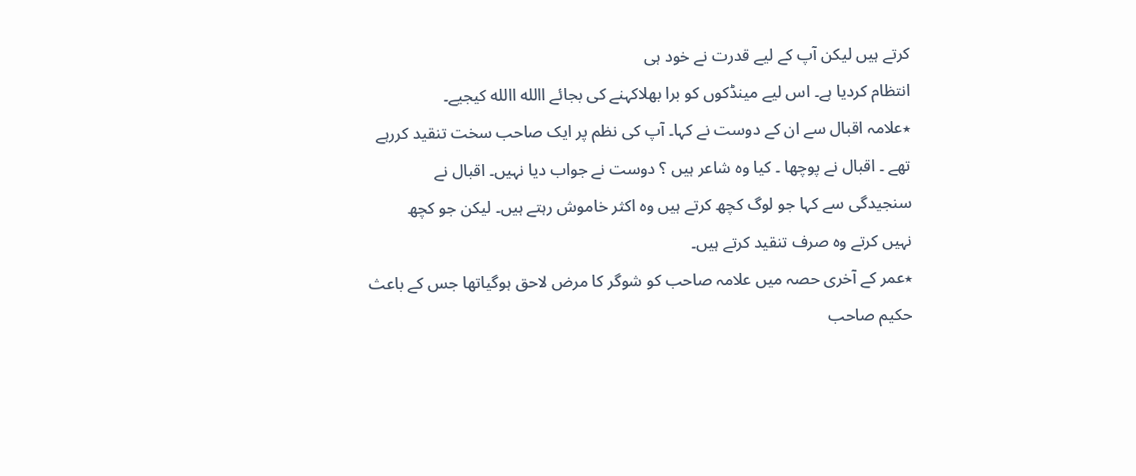کرتے ہیں لیکن آپ کے لیے قدرت نے خود ہی
انتظام کردیا ہے۔ اس لیے مینڈکوں کو برا بھلاکہنے کی بجائے االله االله کیجیے۔
٭علامہ اقبال سے ان کے دوست نے کہا۔ آپ کی نظم پر ایک صاحب سخت تنقید کررہے
تھے ۔ اقبال نے پوچھا ۔ کیا وہ شاعر ہیں ؟ دوست نے جواب دیا نہیں۔ اقبال نے
سنجیدگی سے کہا جو لوگ کچھ کرتے ہیں وہ اکثر خاموش رہتے ہیں۔ لیکن جو کچھ
نہیں کرتے وہ صرف تنقید کرتے ہیں۔
٭عمر کے آخری حصہ میں علامہ صاحب کو شوگر کا مرض لاحق ہوگیاتھا جس کے باعث
حکیم صاحب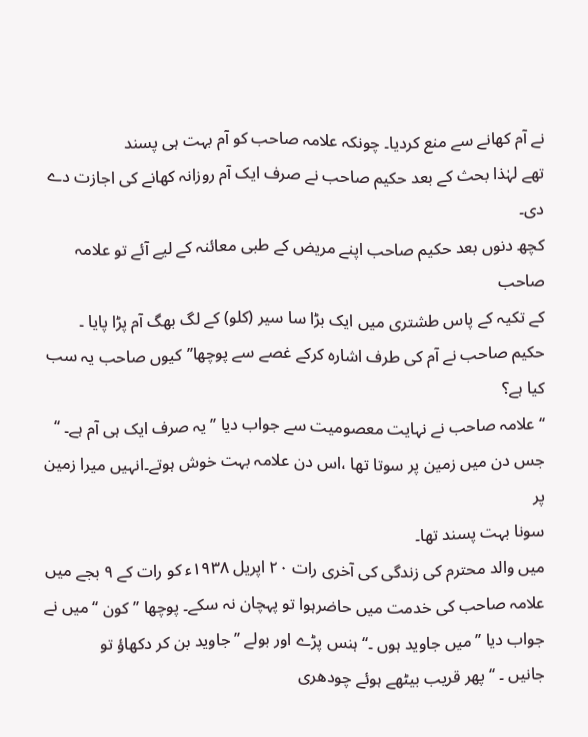نے آم کھانے سے منع کردیا۔ چونکہ علامہ صاحب کو آم بہت ہی پسند
تھے لہٰذا بحث کے بعد حکیم صاحب نے صرف ایک آم روزانہ کھانے کی اجازت دے دی۔
کچھ دنوں بعد حکیم صاحب اپنے مریض کے طبی معائنہ کے لیے آئے تو علامہ صاحب
کے تکیہ کے پاس طشتری میں ایک بڑا سا سیر (کلو) کے لگ بھگ آم پڑا پایا ۔
حکیم صاحب نے آم کی طرف اشارہ کرکے غصے سے پوچھا’’کیوں صاحب یہ سب کیا ہے؟
‘‘ علامہ صاحب نے نہایت معصومیت سے جواب دیا ’’یہ صرف ایک ہی آم ہے۔ ‘‘
جس دن میں زمین پر سوتا تھا ،اس دن علامہ بہت خوش ہوتے۔انہیں میرا زمین پر
سونا بہت پسند تھا۔
میں والد محترم کی زندگی کی آخری رات ۲۰ اپریل ۱۹۳۸ء کو رات کے ۹ بجے میں
علامہ صاحب کی خدمت میں حاضرہوا تو پہچان نہ سکے۔ پوچھا ’’کون ‘‘میں نے
جواب دیا ’’میں جاوید ہوں ۔‘‘ ہنس پڑے اور بولے ’’جاوید بن کر دکھاؤ تو
جانیں ۔ ‘‘ پھر قریب بیٹھے ہوئے چودھری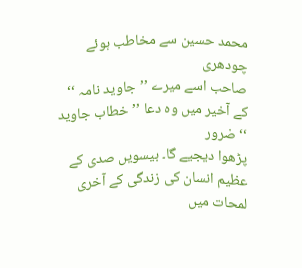محمد حسین سے مخاطب ہوئے چودھری
صاحب اسے میرے ’’جاوید نامہ ‘‘ کے آخیر میں وہ دعا ’’خطاب جاوید ‘‘ ضرور
پڑھوا دیجیے گا۔ بیسویں صدی کے عظیم انسان کی زندگی کے آخری لمحات میں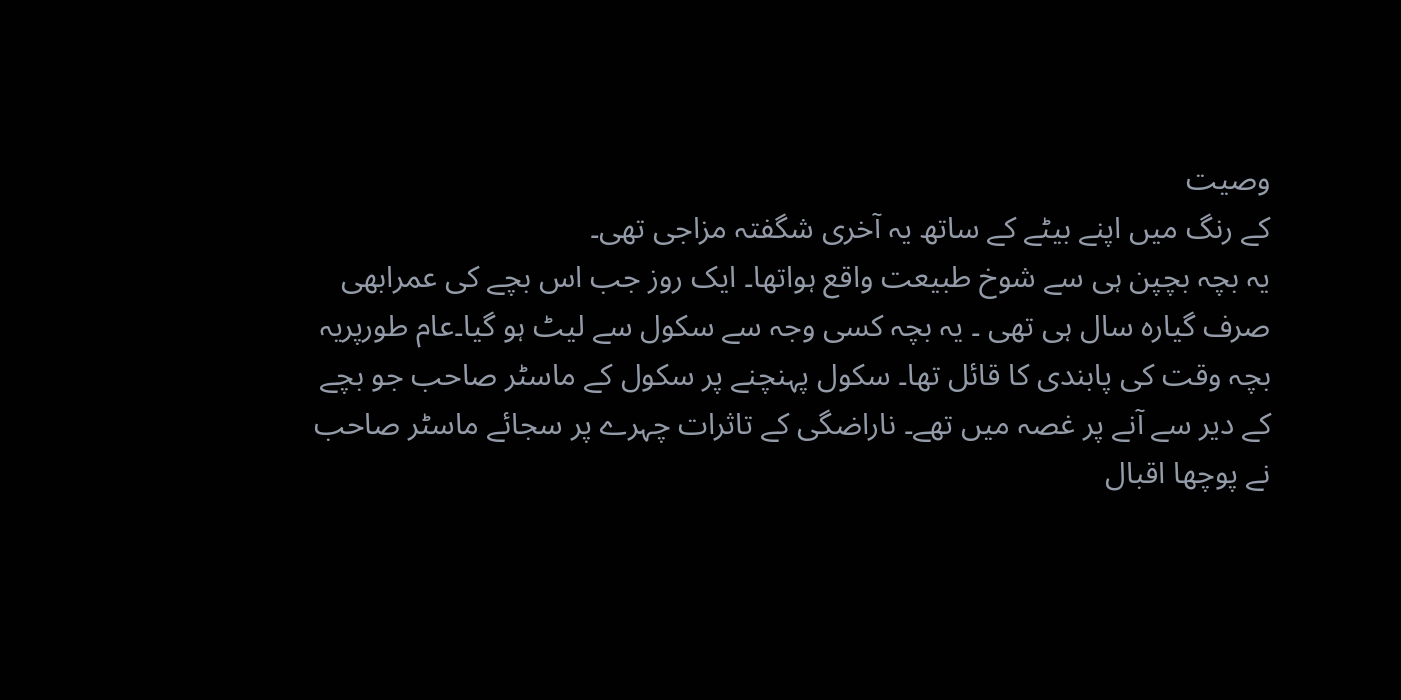وصیت
کے رنگ میں اپنے بیٹے کے ساتھ یہ آخری شگفتہ مزاجی تھی۔
یہ بچہ بچپن ہی سے شوخ طبیعت واقع ہواتھا۔ ایک روز جب اس بچے کی عمرابھی
صرف گیارہ سال ہی تھی ۔ یہ بچہ کسی وجہ سے سکول سے لیٹ ہو گیا۔عام طورپریہ
بچہ وقت کی پابندی کا قائل تھا۔ سکول پہنچنے پر سکول کے ماسٹر صاحب جو بچے
کے دیر سے آنے پر غصہ میں تھے۔ ناراضگی کے تاثرات چہرے پر سجائے ماسٹر صاحب
نے پوچھا اقبال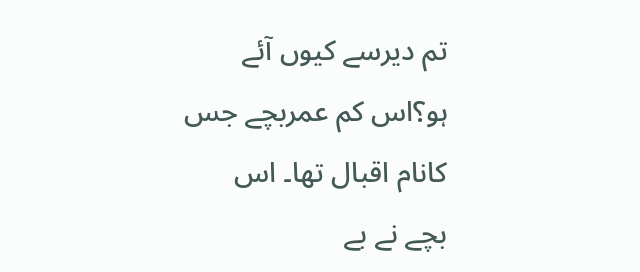تم دیرسے کیوں آئے ہو؟اس کم عمربچے جس کانام اقبال تھا۔ اس
بچے نے بے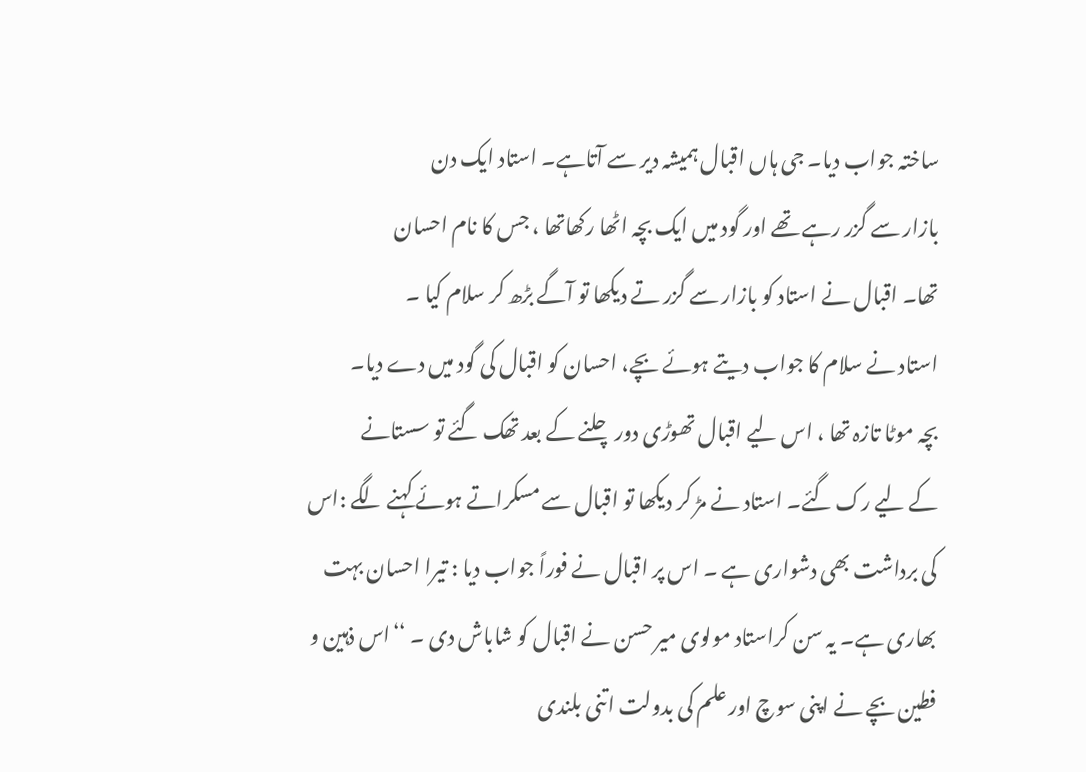ساختہ جواب دیا۔ جی ہاں اقبال ہمیشہ دیر سے آتاہے۔ استاد ایک دن
بازار سے گزر رہے تھے اور گود میں ایک بچہ اٹھا رکھاتھا ، جس کا نام احسان
تھا۔ اقبال نے استاد کو بازار سے گزر تے دیکھا تو آگے بڑھ کر سلام کیا ۔
استاد نے سلام کا جواب دیتے ہوئے بچے، احسان کو اقبال کی گود میں دے دیا۔
بچہ موٹا تازہ تھا ، اس لیے اقبال تھوڑی دور چلنے کے بعد تھک گئے تو سستانے
کے لیے رک گئے۔ استاد نے مڑ کر دیکھا تو اقبال سے مسکراتے ہوئے کہنے لگے :اس
کی برداشت بھی دشواری ہے ۔ اس پر اقبال نے فوراً جواب دیا : تیرا احسان بہت
بھاری ہے۔ یہ سن کراستاد مولوی میر حسن نے اقبال کو شاباش دی ۔ ‘‘اس ذہین و
فطین بچے نے اپنی سوچ اور علم کی بدولت اتنی بلندی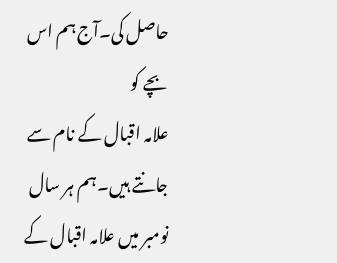حاصل کی۔آج ہم اس بچے کو
علامہ اقبال کے نام سے جانتے ہیں۔ہم ہر سال نومبر میں علامہ اقبال کے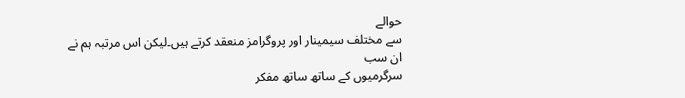حوالے
سے مختلف سیمینار اور پروگرامز منعقد کرتے ہیں۔لیکن اس مرتبہ ہم نے ان سب
سرگرمیوں کے ساتھ ساتھ مفکر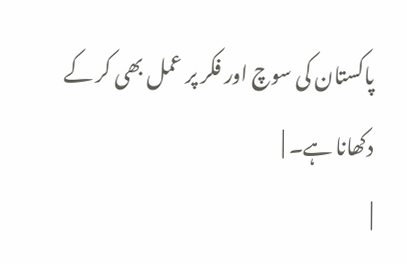پاکستان کی سوچ اور فکر پر عمل بھی کر کے
دکھانا ہے۔ |
|